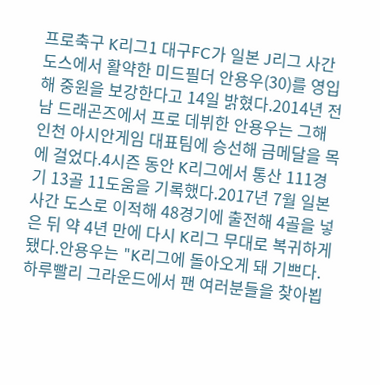프로축구 K리그1 대구FC가 일본 J리그 사간 도스에서 활약한 미드필더 안용우(30)를 영입해 중원을 보강한다고 14일 밝혔다.2014년 전남 드래곤즈에서 프로 데뷔한 안용우는 그해 인천 아시안게임 대표팀에 승선해 금메달을 목에 걸었다.4시즌 동안 K리그에서 통산 111경기 13골 11도움을 기록했다.2017년 7월 일본 사간 도스로 이적해 48경기에 출전해 4골을 넣은 뒤 약 4년 만에 다시 K리그 무대로 복귀하게 됐다.안용우는 "K리그에 돌아오게 돼 기쁘다. 하루빨리 그라운드에서 팬 여러분들을 찾아뵙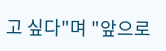고 싶다"며 "앞으로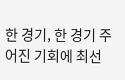한 경기, 한 경기 주어진 기회에 최선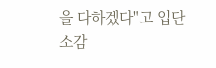을 다하겠다"고 입단 소감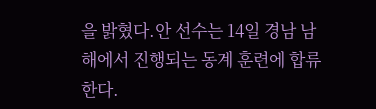을 밝혔다.안 선수는 14일 경남 남해에서 진행되는 동계 훈련에 합류한다.